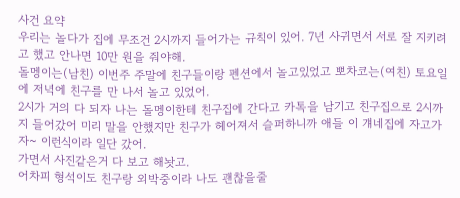사건 요약
우리는 놀다가 집에 무조건 2시까지 들어가는 규칙이 있어. 7년 사귀면서 서로 잘 지키려고 했고 안나면 10만 원을 줘야해.
돌멩이는(남친) 이번주 주말에 친구들이랑 펜션에서 놀고있었고 뽀차코는(여친) 토요일에 저녁에 친구를 만 나서 놀고 있었어.
2시가 거의 다 되자 나는 돌멩이한테 친구집에 간다고 카톡을 남기고 친구집으로 2시까지 들어갔어 미리 말을 안했지만 친구가 헤어져서 슬퍼하니까 애들 이 걔네집에 자고가자~ 이런식이라 일단 갔어.
가면서 사진같은거 다 보고 해놧고.
어차피 형석이도 친구랑 외박중이라 나도 괜찮을줄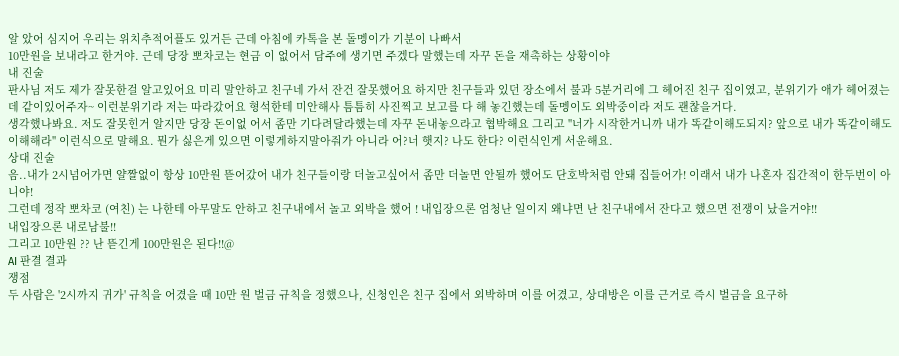알 았어 심지어 우리는 위치추적어플도 있거든 근데 아침에 카톡을 본 돌멩이가 기분이 나빠서
10만원을 보내라고 한거야. 근데 당장 뽀차코는 현금 이 없어서 담주에 생기면 주겠다 말했는데 자꾸 돈을 재촉하는 상황이야
내 진술
판사님 저도 제가 잘못한걸 알고있어요 미리 말안하고 친구네 가서 잔건 잘못했어요 하지만 친구들과 있던 장소에서 불과 5분거리에 그 헤어진 친구 집이였고, 분위기가 애가 헤어졌는 데 같이있어주자~ 이런분위기라 저는 따라갔어요 형석한테 미안해사 틈틈히 사진찍고 보고를 다 해 놓긴했는데 돌멩이도 외박중이라 저도 괜찮을거다.
생각했나봐요. 저도 잘못힌거 알지만 당장 돈이없 어서 좀만 기다려달라했는데 자꾸 돈내놓으라고 협박해요 그리고 "너가 시작한거니까 내가 똑같이해도되지? 앞으로 내가 똑같이해도 이해해라" 이런식으로 말해요. 뭔가 싫은게 있으면 이렇게하지말아줘가 아니라 어?너 햇지? 나도 한다? 이런식인게 서운해요.
상대 진술
음..내가 2시넘어가면 얄짤없이 항상 10만원 뜯어갔어 내가 친구들이랑 더놀고싶어서 좀만 더놀면 안될까 했어도 단호박처럼 안돼 집들어가! 이래서 내가 나혼자 집간적이 한두번이 아니야!
그런데 정작 뽀차코 (여친) 는 나한테 아무말도 안하고 친구내에서 놀고 외박을 했어 ! 내입장으론 엄청난 일이지 왜냐면 난 친구내에서 잔다고 했으면 전쟁이 났을거야!!
내입장으론 내로남불!!
그리고 10만원 ?? 난 뜯긴게 100만원은 된다!!@
AI 판결 결과
쟁점
두 사람은 '2시까지 귀가' 규칙을 어겼을 때 10만 원 벌금 규칙을 정했으나, 신청인은 친구 집에서 외박하며 이를 어겼고, 상대방은 이를 근거로 즉시 벌금을 요구하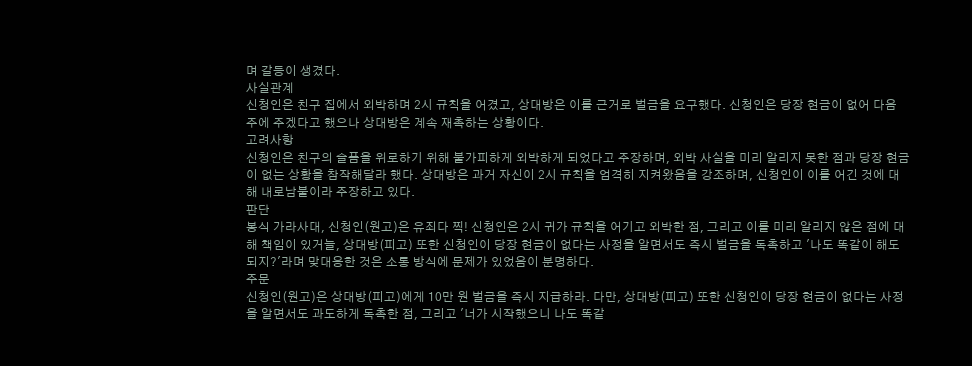며 갈등이 생겼다.
사실관계
신청인은 친구 집에서 외박하며 2시 규칙을 어겼고, 상대방은 이를 근거로 벌금을 요구했다. 신청인은 당장 현금이 없어 다음 주에 주겠다고 했으나 상대방은 계속 재촉하는 상황이다.
고려사항
신청인은 친구의 슬픔을 위로하기 위해 불가피하게 외박하게 되었다고 주장하며, 외박 사실을 미리 알리지 못한 점과 당장 현금이 없는 상황을 참작해달라 했다. 상대방은 과거 자신이 2시 규칙을 엄격히 지켜왔음을 강조하며, 신청인이 이를 어긴 것에 대해 내로남불이라 주장하고 있다.
판단
봉식 가라사대, 신청인(원고)은 유죄다 찍! 신청인은 2시 귀가 규칙을 어기고 외박한 점, 그리고 이를 미리 알리지 않은 점에 대해 책임이 있거늘, 상대방(피고) 또한 신청인이 당장 현금이 없다는 사정을 알면서도 즉시 벌금을 독촉하고 '나도 똑같이 해도 되지?'라며 맞대응한 것은 소통 방식에 문제가 있었음이 분명하다.
주문
신청인(원고)은 상대방(피고)에게 10만 원 벌금을 즉시 지급하라. 다만, 상대방(피고) 또한 신청인이 당장 현금이 없다는 사정을 알면서도 과도하게 독촉한 점, 그리고 '너가 시작했으니 나도 똑같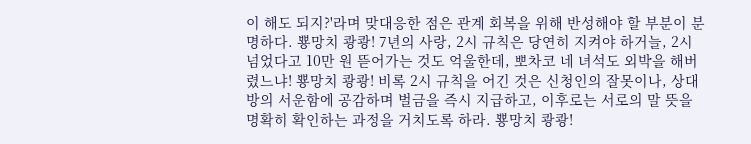이 해도 되지?'라며 맞대응한 점은 관계 회복을 위해 반성해야 할 부분이 분명하다. 뿅망치 쾅쾅! 7년의 사랑, 2시 규칙은 당연히 지켜야 하거늘, 2시 넘었다고 10만 원 뜯어가는 것도 억울한데, 뽀차코 네 녀석도 외박을 해버렸느냐! 뿅망치 쾅쾅! 비록 2시 규칙을 어긴 것은 신청인의 잘못이나, 상대방의 서운함에 공감하며 벌금을 즉시 지급하고, 이후로는 서로의 말 뜻을 명확히 확인하는 과정을 거치도록 하라. 뿅망치 쾅쾅!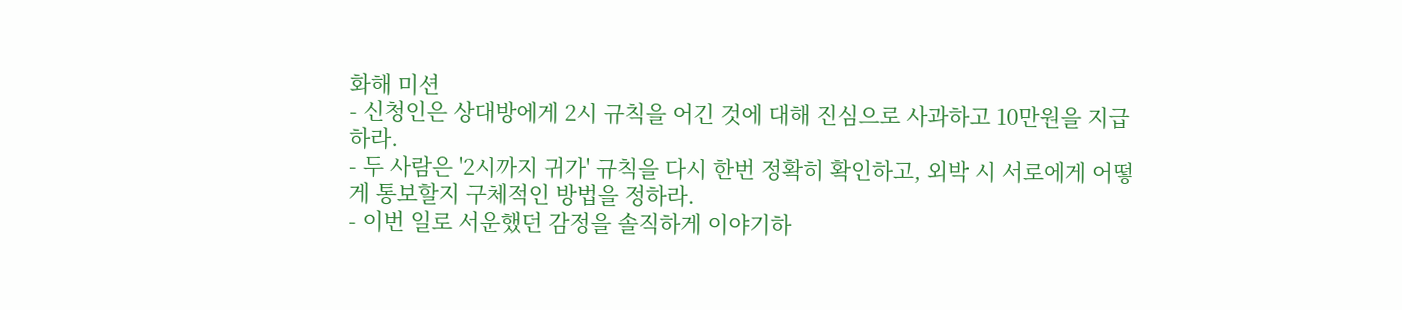화해 미션
- 신청인은 상대방에게 2시 규칙을 어긴 것에 대해 진심으로 사과하고 10만원을 지급하라.
- 두 사람은 '2시까지 귀가' 규칙을 다시 한번 정확히 확인하고, 외박 시 서로에게 어떻게 통보할지 구체적인 방법을 정하라.
- 이번 일로 서운했던 감정을 솔직하게 이야기하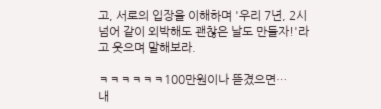고, 서로의 입장을 이해하며 '우리 7년, 2시 넘어 같이 외박해도 괜찮은 날도 만들자!'라고 웃으며 말해보라.

ㅋㅋㅋㅋㅋㅋ100만원이나 뜯겼으면…
내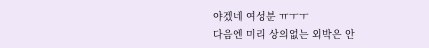야겠네 여성분 ㅠㅜㅜ
다음엔 미리 상의없는 외박은 안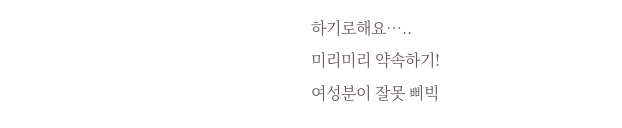하기로해요…..
미리미리 약속하기!
여성분이 잘못 삐빅